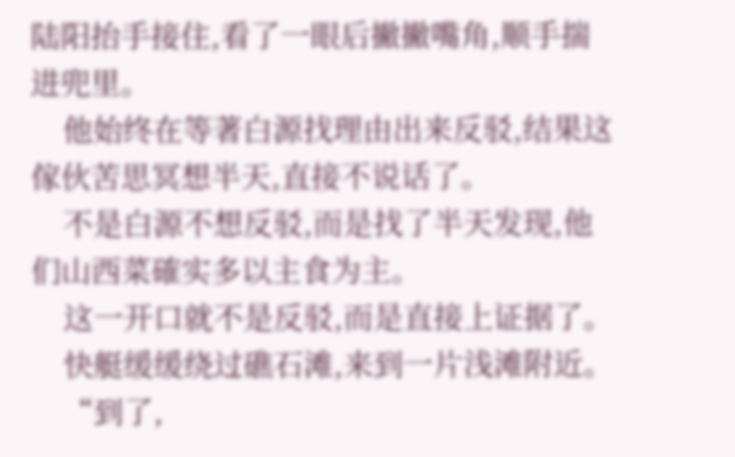陆阳抬手接住,看了一眼后撇撇嘴角,顺手揣进兜里。
    他始终在等著白源找理由出来反驳,结果这傢伙苦思冥想半天,直接不说话了。
    不是白源不想反驳,而是找了半天发现,他们山西菜確实多以主食为主。
    这一开口就不是反驳,而是直接上证据了。
    快艇缓缓绕过礁石滩,来到一片浅滩附近。
    “到了,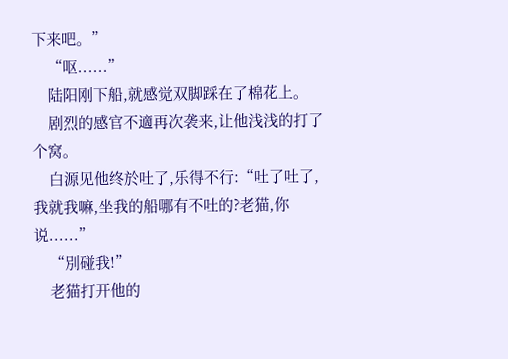下来吧。”
    “呕......”
    陆阳刚下船,就感觉双脚踩在了棉花上。
    剧烈的感官不適再次袭来,让他浅浅的打了个窝。
    白源见他终於吐了,乐得不行:“吐了吐了,我就我嘛,坐我的船哪有不吐的?老猫,你说......”
    “別碰我!”
    老猫打开他的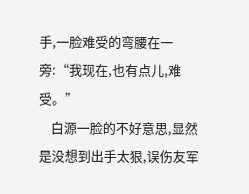手,一脸难受的弯腰在一旁:“我现在,也有点儿,难受。”
    白源一脸的不好意思,显然是没想到出手太狠,误伤友军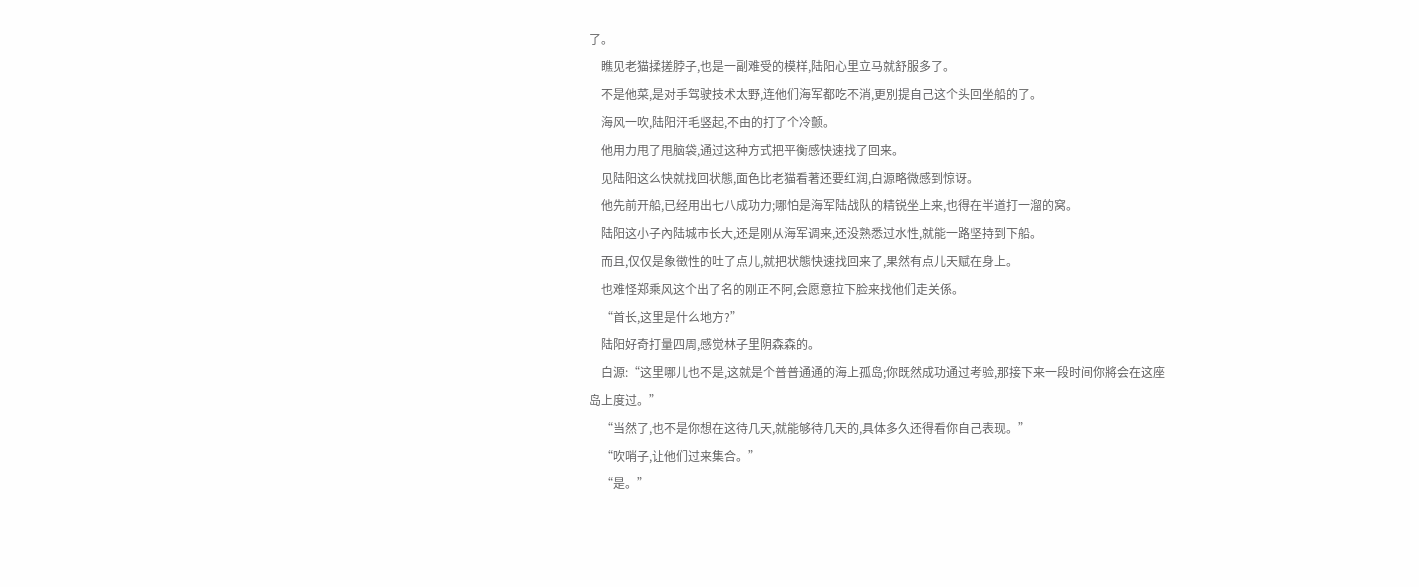了。
    瞧见老猫揉搓脖子,也是一副难受的模样,陆阳心里立马就舒服多了。
    不是他菜,是对手驾驶技术太野,连他们海军都吃不消,更別提自己这个头回坐船的了。
    海风一吹,陆阳汗毛竖起,不由的打了个冷颤。
    他用力甩了甩脑袋,通过这种方式把平衡感快速找了回来。
    见陆阳这么快就找回状態,面色比老猫看著还要红润,白源略微感到惊讶。
    他先前开船,已经用出七八成功力;哪怕是海军陆战队的精锐坐上来,也得在半道打一溜的窝。
    陆阳这小子內陆城市长大,还是刚从海军调来,还没熟悉过水性,就能一路坚持到下船。
    而且,仅仅是象徵性的吐了点儿,就把状態快速找回来了,果然有点儿天赋在身上。
    也难怪郑乘风这个出了名的刚正不阿,会愿意拉下脸来找他们走关係。
    “首长,这里是什么地方?”
    陆阳好奇打量四周,感觉林子里阴森森的。
    白源:“这里哪儿也不是,这就是个普普通通的海上孤岛;你既然成功通过考验,那接下来一段时间你將会在这座岛上度过。”
    “当然了,也不是你想在这待几天,就能够待几天的,具体多久还得看你自己表现。”
    “吹哨子,让他们过来集合。”
    “是。”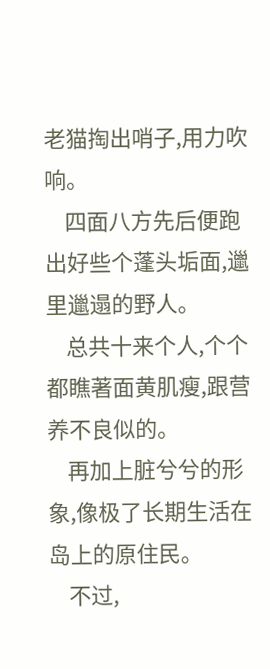老猫掏出哨子,用力吹响。
    四面八方先后便跑出好些个蓬头垢面,邋里邋遢的野人。
    总共十来个人,个个都瞧著面黄肌瘦,跟营养不良似的。
    再加上脏兮兮的形象,像极了长期生活在岛上的原住民。
    不过,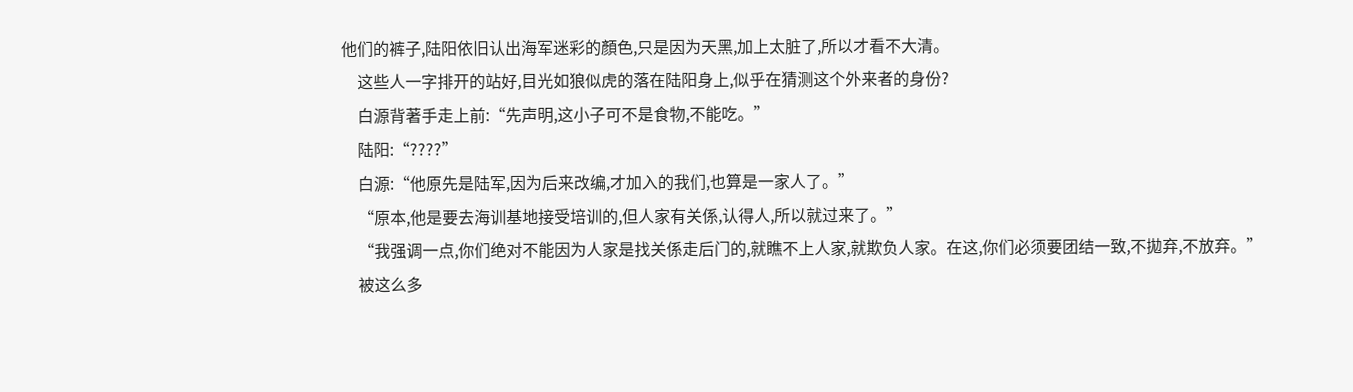他们的裤子,陆阳依旧认出海军迷彩的顏色,只是因为天黑,加上太脏了,所以才看不大清。
    这些人一字排开的站好,目光如狼似虎的落在陆阳身上,似乎在猜测这个外来者的身份?
    白源背著手走上前:“先声明,这小子可不是食物,不能吃。”
    陆阳:“????”
    白源:“他原先是陆军,因为后来改编,才加入的我们,也算是一家人了。”
    “原本,他是要去海训基地接受培训的,但人家有关係,认得人,所以就过来了。”
    “我强调一点,你们绝对不能因为人家是找关係走后门的,就瞧不上人家,就欺负人家。在这,你们必须要团结一致,不拋弃,不放弃。”
    被这么多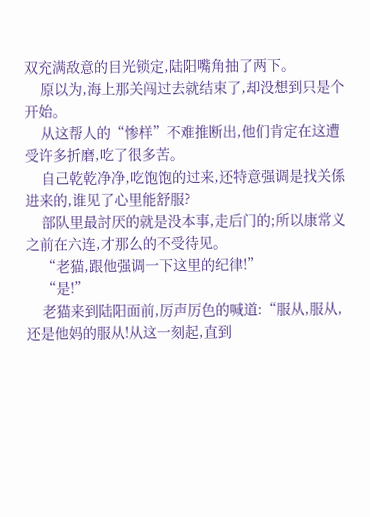双充满敌意的目光锁定,陆阳嘴角抽了两下。
    原以为,海上那关闯过去就结束了,却没想到只是个开始。
    从这帮人的“惨样”不难推断出,他们肯定在这遭受许多折磨,吃了很多苦。
    自己乾乾净净,吃饱饱的过来,还特意强调是找关係进来的,谁见了心里能舒服?
    部队里最討厌的就是没本事,走后门的;所以康常义之前在六连,才那么的不受待见。
    “老猫,跟他强调一下这里的纪律!”
    “是!”
    老猫来到陆阳面前,厉声厉色的喊道:“服从,服从,还是他妈的服从!从这一刻起,直到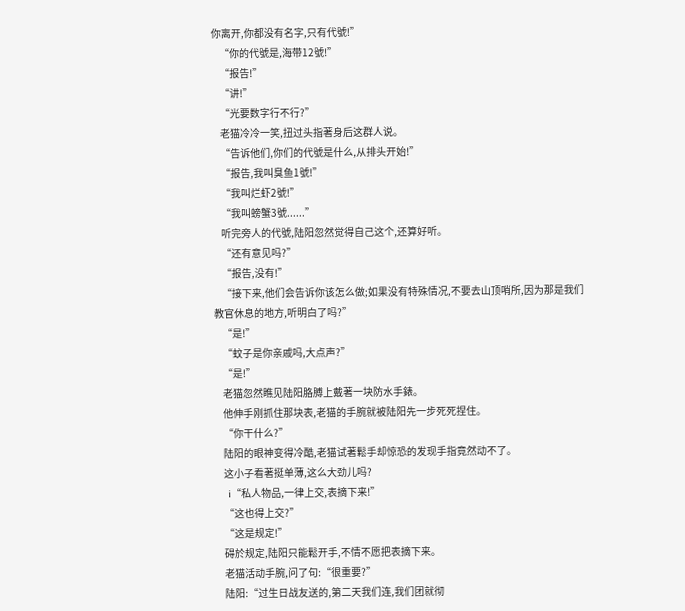你离开,你都没有名字,只有代號!”
    “你的代號是,海带12號!”
    “报告!”
    “讲!”
    “光要数字行不行?”
    老猫冷冷一笑,扭过头指著身后这群人说。
    “告诉他们,你们的代號是什么,从排头开始!”
    “报告,我叫臭鱼1號!”
    “我叫烂虾2號!”
    “我叫螃蟹3號......”
    听完旁人的代號,陆阳忽然觉得自己这个,还算好听。
    “还有意见吗?”
    “报告,没有!”
    “接下来,他们会告诉你该怎么做;如果没有特殊情况,不要去山顶哨所,因为那是我们教官休息的地方,听明白了吗?”
    “是!”
    “蚊子是你亲戚吗,大点声?”
    “是!”
    老猫忽然瞧见陆阳胳膊上戴著一块防水手錶。
    他伸手刚抓住那块表,老猫的手腕就被陆阳先一步死死捏住。
    “你干什么?”
    陆阳的眼神变得冷酷,老猫试著鬆手却惊恐的发现手指竟然动不了。
    这小子看著挺单薄,这么大劲儿吗?
    i“私人物品,一律上交,表摘下来!”
    “这也得上交?”
    “这是规定!”
    碍於规定,陆阳只能鬆开手,不情不愿把表摘下来。
    老猫活动手腕,问了句:“很重要?”
    陆阳:“过生日战友送的,第二天我们连,我们团就彻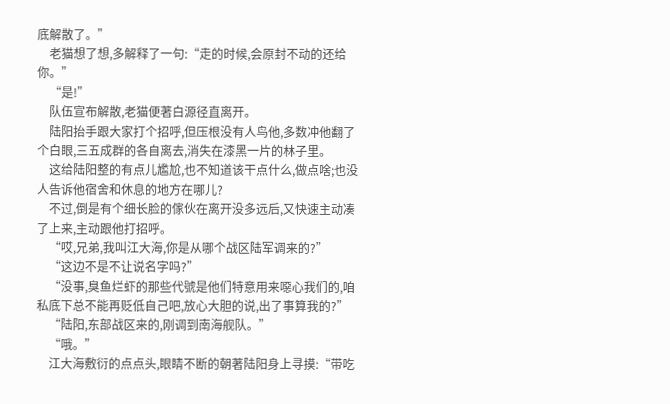底解散了。”
    老猫想了想,多解释了一句:“走的时候,会原封不动的还给你。”
    “是!”
    队伍宣布解散,老猫便著白源径直离开。
    陆阳抬手跟大家打个招呼,但压根没有人鸟他,多数冲他翻了个白眼,三五成群的各自离去,消失在漆黑一片的林子里。
    这给陆阳整的有点儿尷尬,也不知道该干点什么,做点啥;也没人告诉他宿舍和休息的地方在哪儿?
    不过,倒是有个细长脸的傢伙在离开没多远后,又快速主动凑了上来,主动跟他打招呼。
    “哎,兄弟,我叫江大海,你是从哪个战区陆军调来的?”
    “这边不是不让说名字吗?”
    “没事,臭鱼烂虾的那些代號是他们特意用来噁心我们的,咱私底下总不能再贬低自己吧,放心大胆的说,出了事算我的?”
    “陆阳,东部战区来的,刚调到南海舰队。”
    “哦。”
    江大海敷衍的点点头,眼睛不断的朝著陆阳身上寻摸:“带吃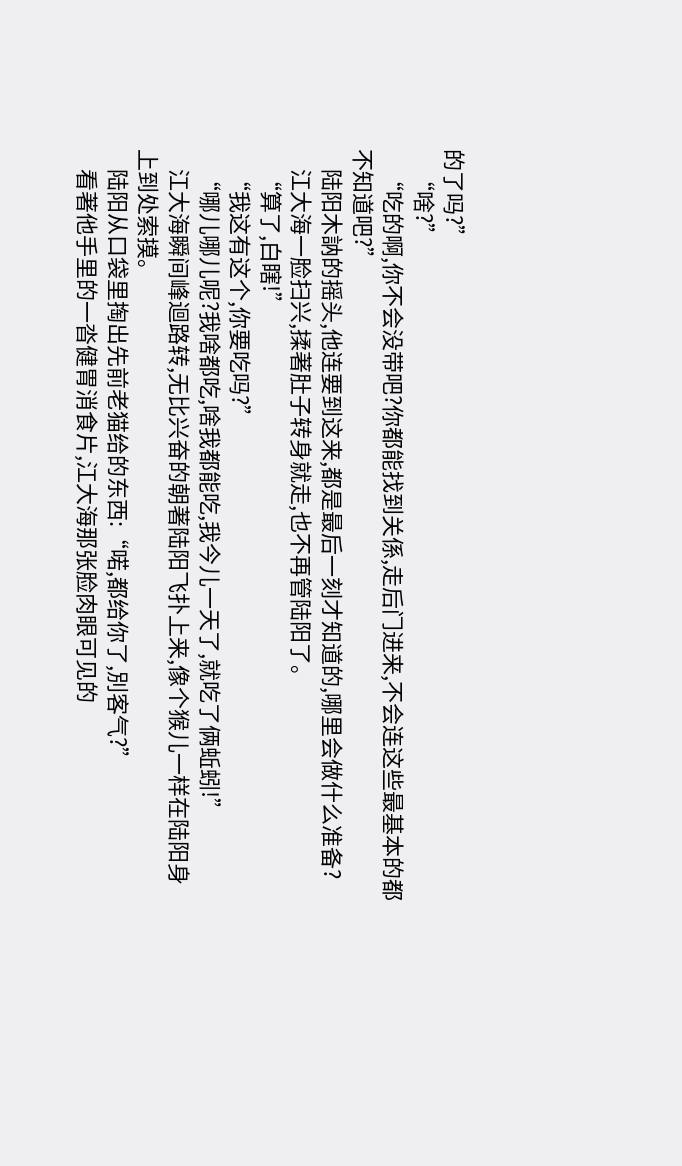的了吗?”
    “啥?”
    “吃的啊,你不会没带吧?你都能找到关係,走后门进来,不会连这些最基本的都不知道吧?”
    陆阳木訥的摇头,他连要到这来,都是最后一刻才知道的,哪里会做什么准备?
    江大海一脸扫兴,揉著肚子转身就走,也不再管陆阳了。
    “算了,白瞎!”
    “我这有这个,你要吃吗?”
    “哪儿哪儿呢?我啥都吃,啥我都能吃,我今儿一天了,就吃了俩蚯蚓!”
    江大海瞬间峰迴路转,无比兴奋的朝著陆阳飞扑上来,像个猴儿一样在陆阳身上到处索摸。
    陆阳从口袋里掏出先前老猫给的东西:“喏,都给你了,別客气?”
    看著他手里的一沓健胃消食片,江大海那张脸肉眼可见的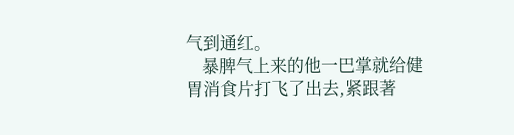气到通红。
    暴脾气上来的他一巴掌就给健胃消食片打飞了出去,紧跟著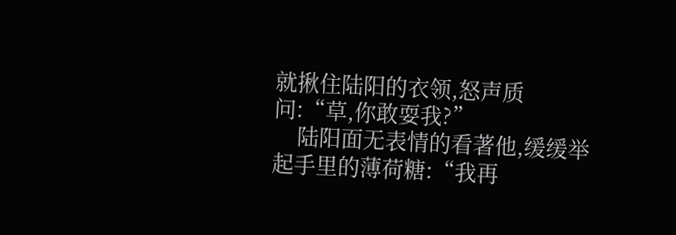就揪住陆阳的衣领,怒声质问:“草,你敢耍我?”
    陆阳面无表情的看著他,缓缓举起手里的薄荷糖:“我再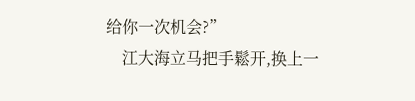给你一次机会?”
    江大海立马把手鬆开,换上一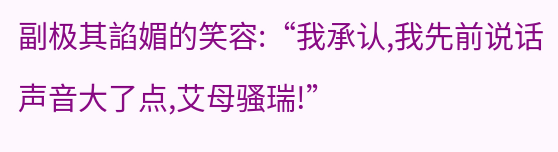副极其諂媚的笑容:“我承认,我先前说话声音大了点,艾母骚瑞!”